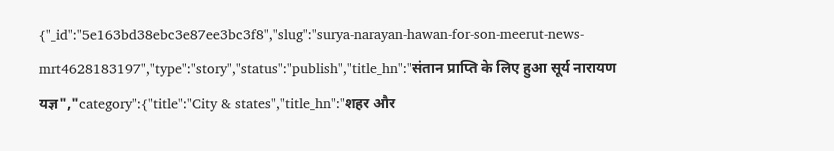{"_id":"5e163bd38ebc3e87ee3bc3f8","slug":"surya-narayan-hawan-for-son-meerut-news-mrt4628183197","type":"story","status":"publish","title_hn":"संतान प्राप्ति के लिए हुआ सूर्य नारायण यज्ञ","category":{"title":"City & states","title_hn":"शहर और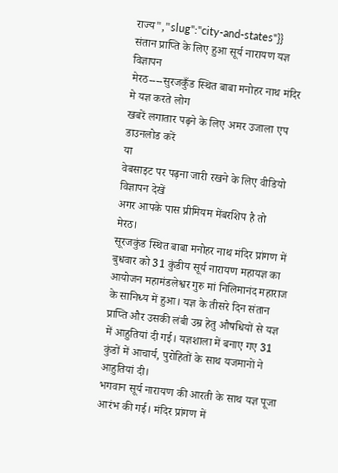राज्य","slug":"city-and-states"}}
संतान प्राप्ति के लिए हुआ सूर्य नारायण यज्ञ
विज्ञापन
मेरठ----सुरजकुँड स्थित बाबा मनोहर नाथ मंदिर मे यज्ञ करते लोग
खबरें लगातार पढ़ने के लिए अमर उजाला एप डाउनलोड करें
या
वेबसाइट पर पढ़ना जारी रखने के लिए वीडियो विज्ञापन देखें
अगर आपके पास प्रीमियम मेंबरशिप है तो
मेरठ।
सूरजकुंड स्थित बाबा मनोहर नाथ मंदिर प्रांगण में बुधवार को 31 कुंडीय सूर्य नारायण महायज्ञ का आयोजन महामंडलेश्वर गुरु मां निलिमानंद महाराज के सानिध्य में हुआ। यज्ञ के तीसरे दिन संतान प्राप्ति और उसकी लंबी उम्र हेतु औषधियों से यज्ञ में आहुतियां दी गई। यज्ञशाला में बनाए गए 31 कुंडों में आचार्य, पुरोहितों के साथ यजमानों ने आहुतियां दी।
भगवान सूर्य नारायण की आरती के साथ यज्ञ पूजा आरंभ की गई। मंदिर प्रांगण में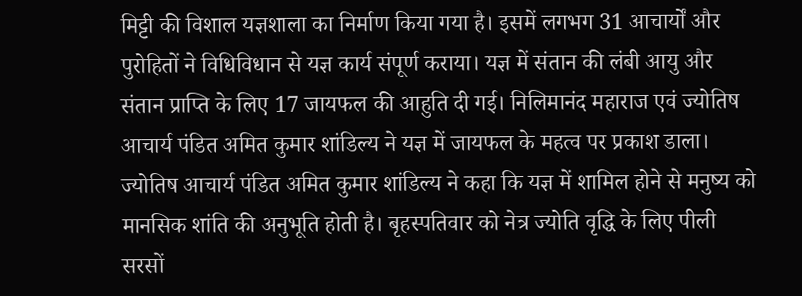मिट्टी की विशाल यज्ञशाला का निर्माण किया गया है। इसमें लगभग 31 आचार्यों और पुरोहितों ने विधिविधान से यज्ञ कार्य संपूर्ण कराया। यज्ञ में संतान की लंबी आयु और संतान प्राप्ति के लिए 17 जायफल की आहुति दी गई। निलिमानंद महाराज एवं ज्योतिष आचार्य पंडित अमित कुमार शांडिल्य ने यज्ञ में जायफल के महत्व पर प्रकाश डाला। ज्योतिष आचार्य पंडित अमित कुमार शांडिल्य ने कहा कि यज्ञ में शामिल होने से मनुष्य को मानसिक शांति की अनुभूति होती है। बृहस्पतिवार को नेत्र ज्योति वृद्धि के लिए पीली सरसों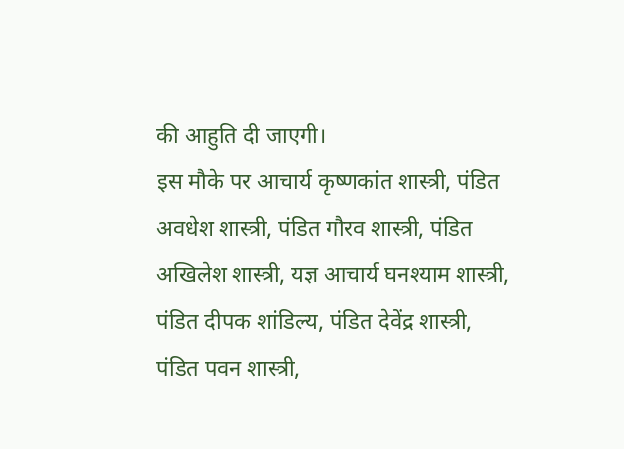की आहुति दी जाएगी।
इस मौके पर आचार्य कृष्णकांत शास्त्री, पंडित अवधेश शास्त्री, पंडित गौरव शास्त्री, पंडित अखिलेश शास्त्री, यज्ञ आचार्य घनश्याम शास्त्री, पंडित दीपक शांडिल्य, पंडित देवेंद्र शास्त्री, पंडित पवन शास्त्री,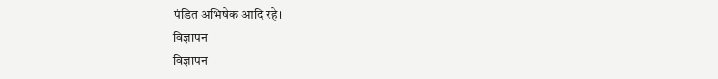पंडित अभिषेक आदि रहे।
विज्ञापन
विज्ञापन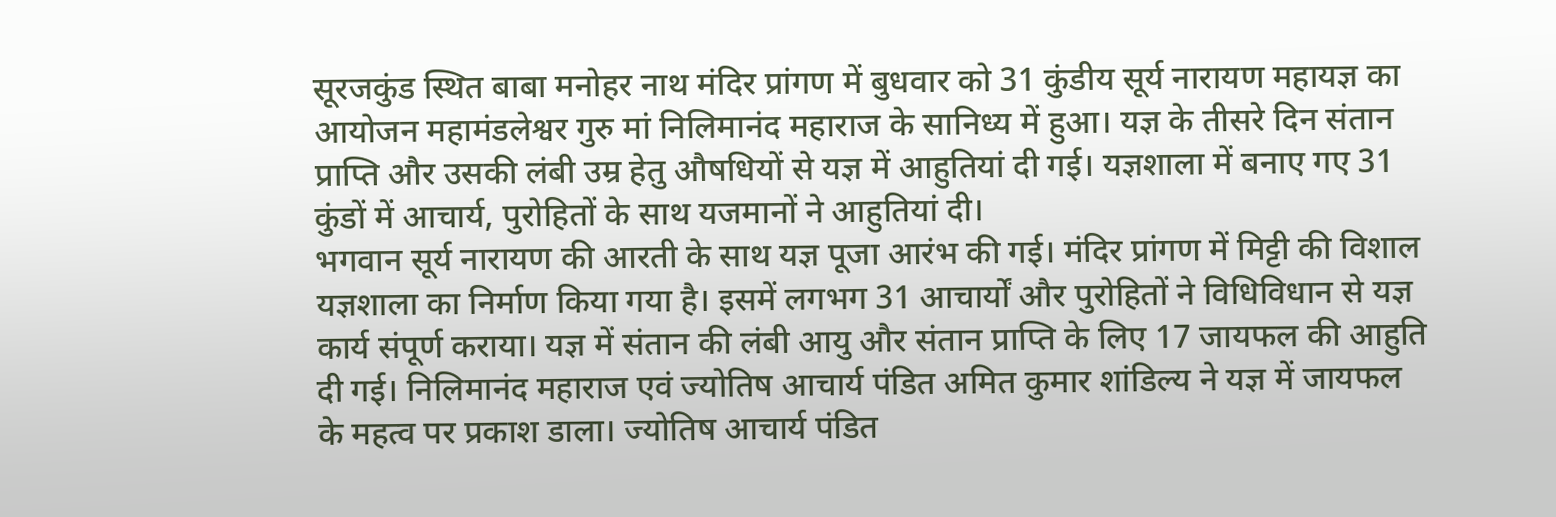सूरजकुंड स्थित बाबा मनोहर नाथ मंदिर प्रांगण में बुधवार को 31 कुंडीय सूर्य नारायण महायज्ञ का आयोजन महामंडलेश्वर गुरु मां निलिमानंद महाराज के सानिध्य में हुआ। यज्ञ के तीसरे दिन संतान प्राप्ति और उसकी लंबी उम्र हेतु औषधियों से यज्ञ में आहुतियां दी गई। यज्ञशाला में बनाए गए 31 कुंडों में आचार्य, पुरोहितों के साथ यजमानों ने आहुतियां दी।
भगवान सूर्य नारायण की आरती के साथ यज्ञ पूजा आरंभ की गई। मंदिर प्रांगण में मिट्टी की विशाल यज्ञशाला का निर्माण किया गया है। इसमें लगभग 31 आचार्यों और पुरोहितों ने विधिविधान से यज्ञ कार्य संपूर्ण कराया। यज्ञ में संतान की लंबी आयु और संतान प्राप्ति के लिए 17 जायफल की आहुति दी गई। निलिमानंद महाराज एवं ज्योतिष आचार्य पंडित अमित कुमार शांडिल्य ने यज्ञ में जायफल के महत्व पर प्रकाश डाला। ज्योतिष आचार्य पंडित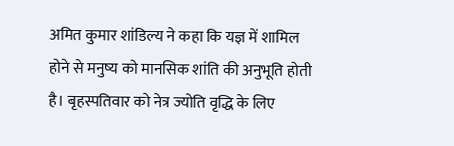अमित कुमार शांडिल्य ने कहा कि यज्ञ में शामिल होने से मनुष्य को मानसिक शांति की अनुभूति होती है। बृहस्पतिवार को नेत्र ज्योति वृद्धि के लिए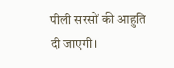पीली सरसों की आहुति दी जाएगी।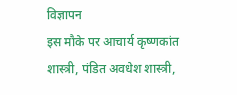विज्ञापन
इस मौके पर आचार्य कृष्णकांत शास्त्री, पंडित अवधेश शास्त्री,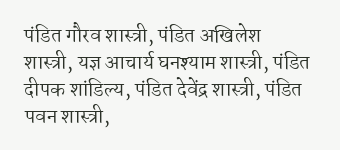पंडित गौरव शास्त्री, पंडित अखिलेश शास्त्री, यज्ञ आचार्य घनश्याम शास्त्री, पंडित दीपक शांडिल्य, पंडित देवेंद्र शास्त्री, पंडित पवन शास्त्री,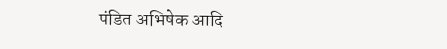पंडित अभिषेक आदि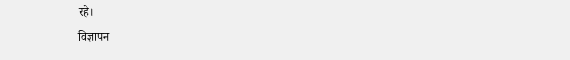रहे।
विज्ञापन